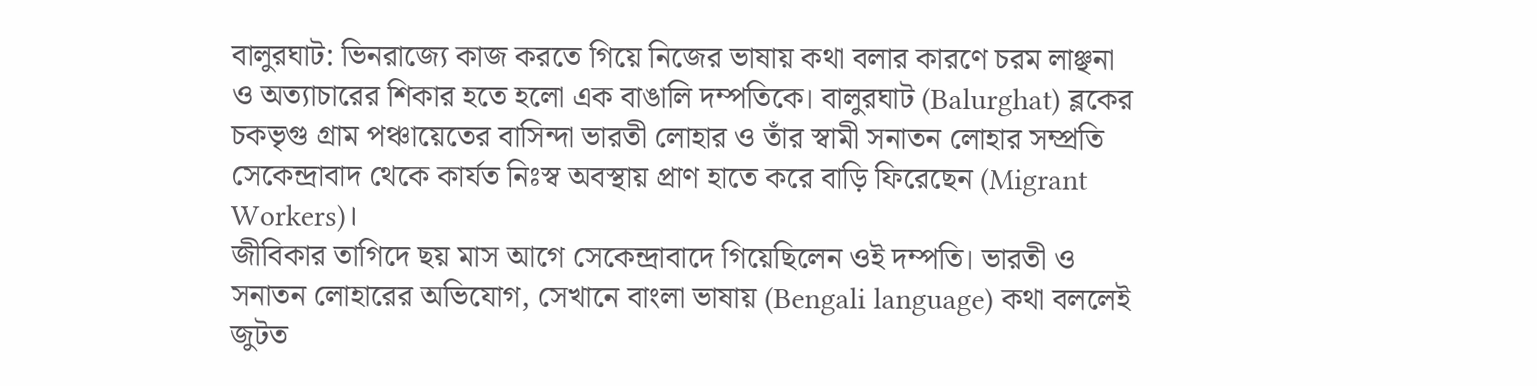বালুরঘাট: ভিনরাজ্যে কাজ করতে গিয়ে নিজের ভাষায় কথা বলার কারণে চরম লাঞ্ছনা ও অত্যাচারের শিকার হতে হলো এক বাঙালি দম্পতিকে। বালুরঘাট (Balurghat) ব্লকের চকভৃগু গ্রাম পঞ্চায়েতের বাসিন্দা ভারতী লোহার ও তাঁর স্বামী সনাতন লোহার সম্প্রতি সেকেন্দ্রাবাদ থেকে কার্যত নিঃস্ব অবস্থায় প্রাণ হাতে করে বাড়ি ফিরেছেন (Migrant Workers)।
জীবিকার তাগিদে ছয় মাস আগে সেকেন্দ্রাবাদে গিয়েছিলেন ওই দম্পতি। ভারতী ও সনাতন লোহারের অভিযোগ, সেখানে বাংলা ভাষায় (Bengali language) কথা বললেই জুটত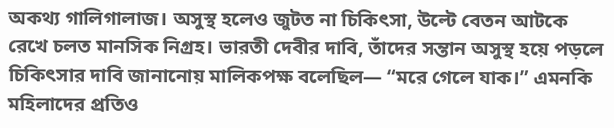অকথ্য গালিগালাজ। অসুস্থ হলেও জুটত না চিকিৎসা, উল্টে বেতন আটকে রেখে চলত মানসিক নিগ্রহ। ভারতী দেবীর দাবি, তাঁদের সন্তান অসুস্থ হয়ে পড়লে চিকিৎসার দাবি জানানোয় মালিকপক্ষ বলেছিল— “মরে গেলে যাক।” এমনকি মহিলাদের প্রতিও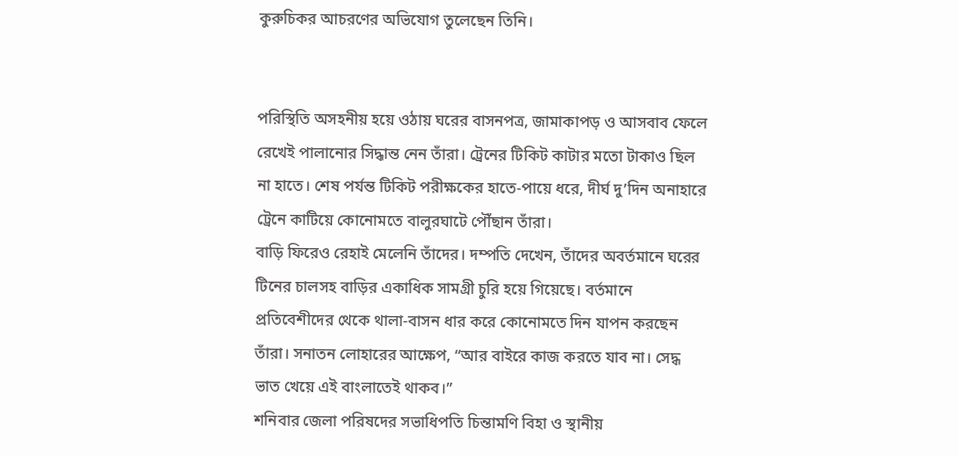কুরুচিকর আচরণের অভিযোগ তুলেছেন তিনি।


পরিস্থিতি অসহনীয় হয়ে ওঠায় ঘরের বাসনপত্র, জামাকাপড় ও আসবাব ফেলে রেখেই পালানোর সিদ্ধান্ত নেন তাঁরা। ট্রেনের টিকিট কাটার মতো টাকাও ছিল না হাতে। শেষ পর্যন্ত টিকিট পরীক্ষকের হাতে-পায়ে ধরে, দীর্ঘ দু’দিন অনাহারে ট্রেনে কাটিয়ে কোনোমতে বালুরঘাটে পৌঁছান তাঁরা।
বাড়ি ফিরেও রেহাই মেলেনি তাঁদের। দম্পতি দেখেন, তাঁদের অবর্তমানে ঘরের টিনের চালসহ বাড়ির একাধিক সামগ্রী চুরি হয়ে গিয়েছে। বর্তমানে প্রতিবেশীদের থেকে থালা-বাসন ধার করে কোনোমতে দিন যাপন করছেন তাঁরা। সনাতন লোহারের আক্ষেপ, “আর বাইরে কাজ করতে যাব না। সেদ্ধ ভাত খেয়ে এই বাংলাতেই থাকব।”
শনিবার জেলা পরিষদের সভাধিপতি চিন্তামণি বিহা ও স্থানীয়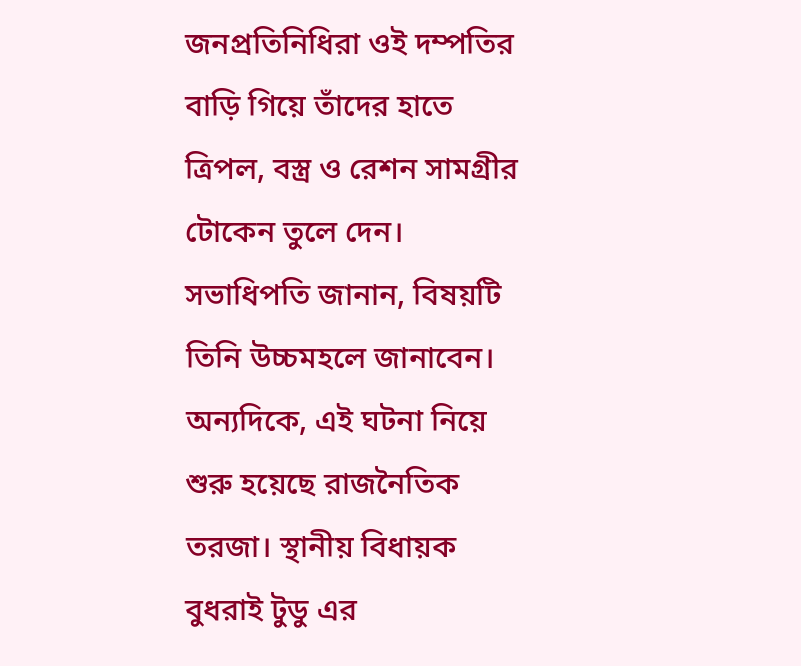জনপ্রতিনিধিরা ওই দম্পতির বাড়ি গিয়ে তাঁদের হাতে ত্রিপল, বস্ত্র ও রেশন সামগ্রীর টোকেন তুলে দেন। সভাধিপতি জানান, বিষয়টি তিনি উচ্চমহলে জানাবেন। অন্যদিকে, এই ঘটনা নিয়ে শুরু হয়েছে রাজনৈতিক তরজা। স্থানীয় বিধায়ক বুধরাই টুডু এর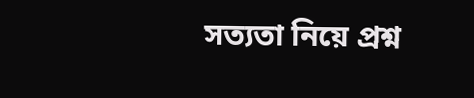সত্যতা নিয়ে প্রশ্ন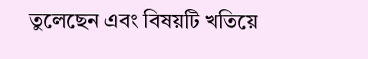তুলেছেন এবং বিষয়টি খতিয়ে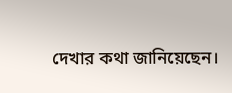দেখার কথা জানিয়েছেন।